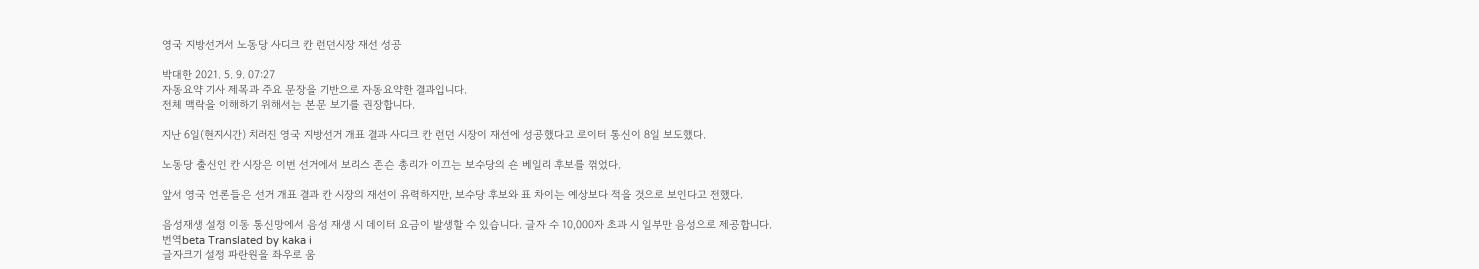영국 지방선거서 노동당 사디크 칸 런던시장 재선 성공

박대한 2021. 5. 9. 07:27
자동요약 기사 제목과 주요 문장을 기반으로 자동요약한 결과입니다.
전체 맥락을 이해하기 위해서는 본문 보기를 권장합니다.

지난 6일(현지시간) 치러진 영국 지방선거 개표 결과 사디크 칸 런던 시장이 재선에 성공했다고 로이터 통신이 8일 보도했다.

노동당 출신인 칸 시장은 이번 선거에서 보리스 존슨 총리가 이끄는 보수당의 숀 베일리 후보를 꺾었다.

앞서 영국 언론들은 선거 개표 결과 칸 시장의 재선이 유력하지만, 보수당 후보와 표 차이는 예상보다 적을 것으로 보인다고 전했다.

음성재생 설정 이동 통신망에서 음성 재생 시 데이터 요금이 발생할 수 있습니다. 글자 수 10,000자 초과 시 일부만 음성으로 제공합니다.
번역beta Translated by kaka i
글자크기 설정 파란원을 좌우로 움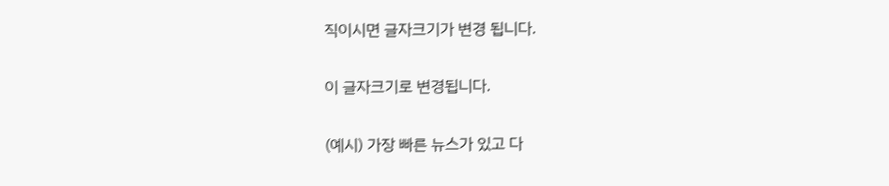직이시면 글자크기가 변경 됩니다.

이 글자크기로 변경됩니다.

(예시) 가장 빠른 뉴스가 있고 다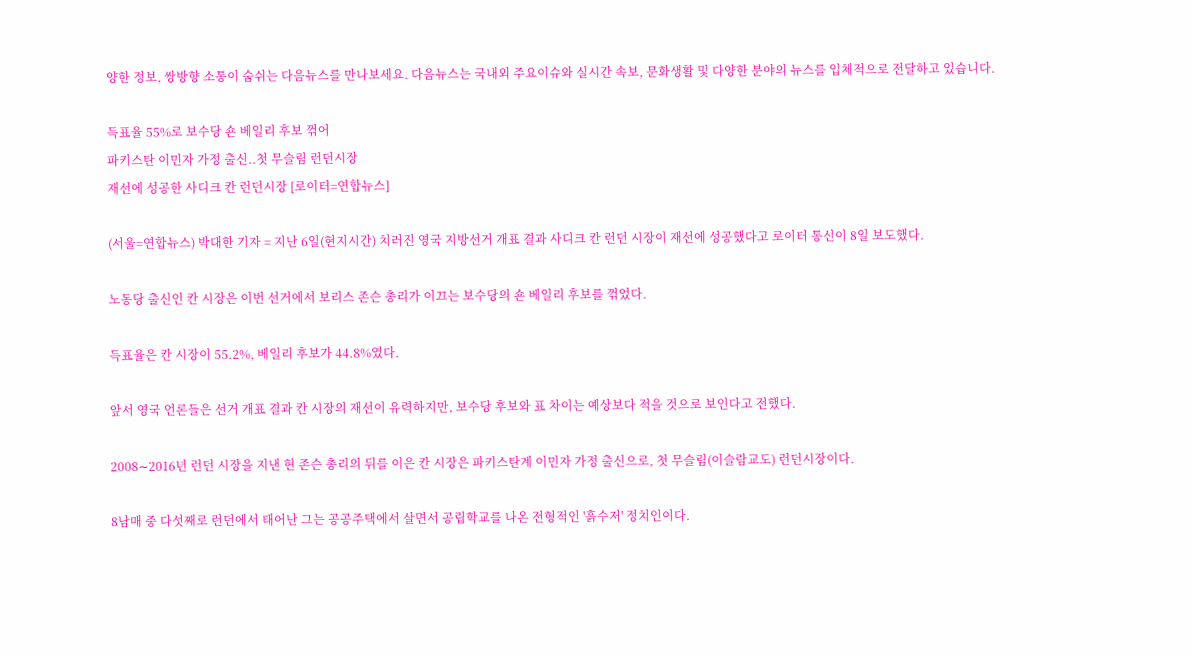양한 정보, 쌍방향 소통이 숨쉬는 다음뉴스를 만나보세요. 다음뉴스는 국내외 주요이슈와 실시간 속보, 문화생활 및 다양한 분야의 뉴스를 입체적으로 전달하고 있습니다.

득표율 55%로 보수당 숀 베일리 후보 꺾어
파키스탄 이민자 가정 출신..첫 무슬림 런던시장
재선에 성공한 사디크 칸 런던시장 [로이터=연합뉴스]

(서울=연합뉴스) 박대한 기자 = 지난 6일(현지시간) 치러진 영국 지방선거 개표 결과 사디크 칸 런던 시장이 재선에 성공했다고 로이터 통신이 8일 보도했다.

노동당 출신인 칸 시장은 이번 선거에서 보리스 존슨 총리가 이끄는 보수당의 숀 베일리 후보를 꺾었다.

득표율은 칸 시장이 55.2%, 베일리 후보가 44.8%였다.

앞서 영국 언론들은 선거 개표 결과 칸 시장의 재선이 유력하지만, 보수당 후보와 표 차이는 예상보다 적을 것으로 보인다고 전했다.

2008∼2016년 런던 시장을 지낸 현 존슨 총리의 뒤를 이은 칸 시장은 파키스탄계 이민자 가정 출신으로, 첫 무슬림(이슬람교도) 런던시장이다.

8남매 중 다섯째로 런던에서 태어난 그는 공공주택에서 살면서 공립학교를 나온 전형적인 '흙수저' 정치인이다.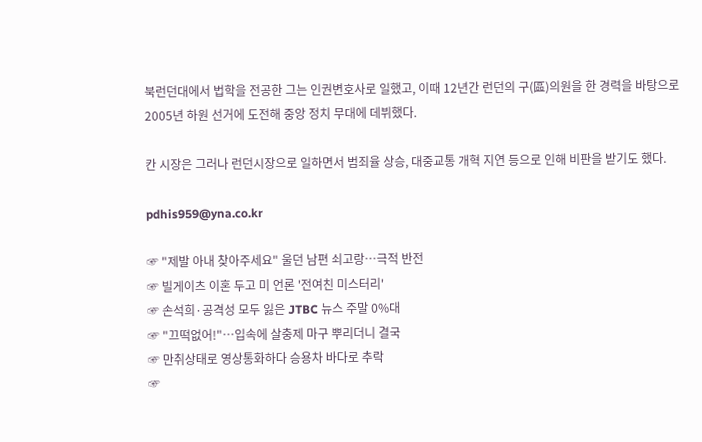북런던대에서 법학을 전공한 그는 인권변호사로 일했고, 이때 12년간 런던의 구(區)의원을 한 경력을 바탕으로 2005년 하원 선거에 도전해 중앙 정치 무대에 데뷔했다.

칸 시장은 그러나 런던시장으로 일하면서 범죄율 상승, 대중교통 개혁 지연 등으로 인해 비판을 받기도 했다.

pdhis959@yna.co.kr

☞ "제발 아내 찾아주세요" 울던 남편 쇠고랑…극적 반전
☞ 빌게이츠 이혼 두고 미 언론 '전여친 미스터리'
☞ 손석희·공격성 모두 잃은 JTBC 뉴스 주말 0%대
☞ "끄떡없어!"…입속에 살충제 마구 뿌리더니 결국
☞ 만취상태로 영상통화하다 승용차 바다로 추락
☞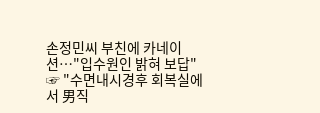손정민씨 부친에 카네이션…"입수원인 밝혀 보답"
☞ "수면내시경후 회복실에서 男직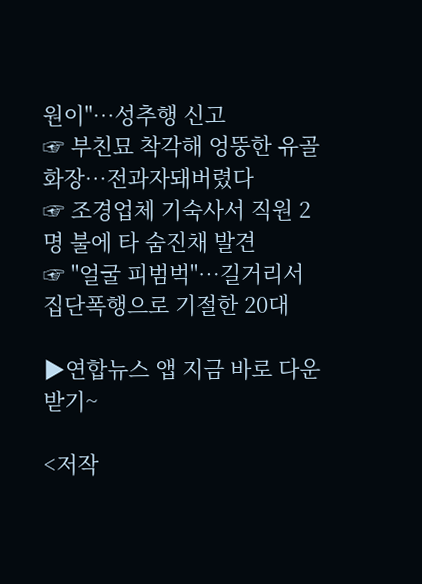원이"…성추행 신고
☞ 부친묘 착각해 엉뚱한 유골 화장…전과자돼버렸다
☞ 조경업체 기숙사서 직원 2명 불에 타 숨진채 발견
☞ "얼굴 피범벅"…길거리서 집단폭행으로 기절한 20대

▶연합뉴스 앱 지금 바로 다운받기~

<저작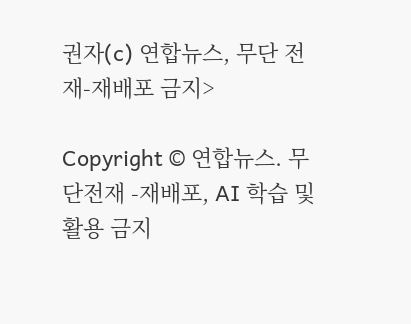권자(c) 연합뉴스, 무단 전재-재배포 금지>

Copyright © 연합뉴스. 무단전재 -재배포, AI 학습 및 활용 금지